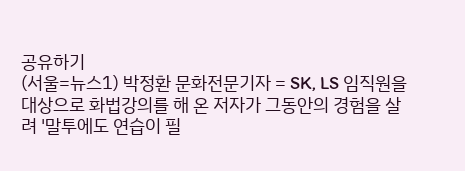공유하기
(서울=뉴스1) 박정환 문화전문기자 = SK, LS 임직원을 대상으로 화법강의를 해 온 저자가 그동안의 경험을 살려 '말투에도 연습이 필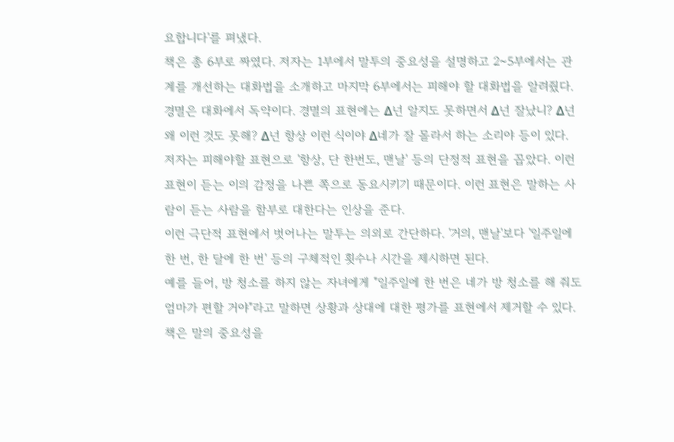요합니다'를 펴냈다.
책은 총 6부로 짜였다. 저자는 1부에서 말투의 중요성을 설명하고 2~5부에서는 관계를 개선하는 대화법을 소개하고 마지막 6부에서는 피해야 할 대화법을 알려줬다.
경멸은 대화에서 독약이다. 경멸의 표현에는 Δ넌 알지도 못하면서 Δ넌 잘났니? Δ넌 왜 이런 것도 못해? Δ넌 항상 이런 식이야 Δ네가 잘 몰라서 하는 소리야 등이 있다.
저자는 피해야할 표현으로 '항상, 단 한번도, 맨날' 등의 단정적 표현을 꼽았다. 이런 표현이 듣는 이의 감정을 나쁜 쪽으로 동요시키기 때문이다. 이런 표현은 말하는 사람이 듣는 사람을 함부로 대한다는 인상을 준다.
이런 극단적 표현에서 벗어나는 말투는 의외로 간단하다. '거의, 맨날'보다 '일주일에 한 번, 한 달에 한 번' 등의 구체적인 횟수나 시간을 제시하면 된다.
예를 들어, 방 청소를 하지 않는 자녀에게 "일주일에 한 번은 네가 방 청소를 해 줘도 엄마가 편할 거야"라고 말하면 상황과 상대에 대한 평가를 표현에서 제거할 수 있다.
책은 말의 중요성을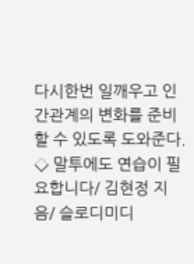다시한번 일깨우고 인간관계의 변화를 준비할 수 있도록 도와준다.
◇ 말투에도 연습이 필요합니다/ 김현정 지음/ 슬로디미디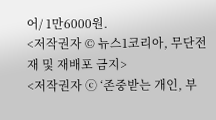어/ 1만6000원.
<저작권자 © 뉴스1코리아, 무단전재 및 재배포 금지>
<저작권자 ⓒ ‘존중받는 개인, 부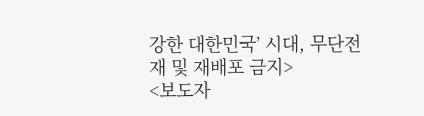강한 대한민국’ 시대, 무단전재 및 재배포 금지>
<보도자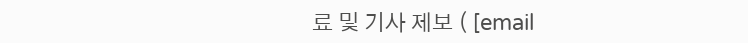료 및 기사 제보 ( [email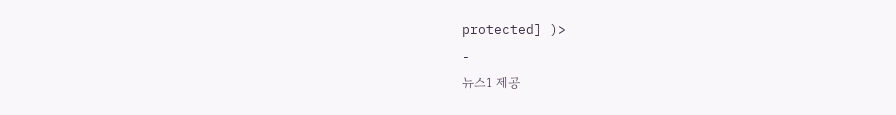protected] )>
-
뉴스1 제공